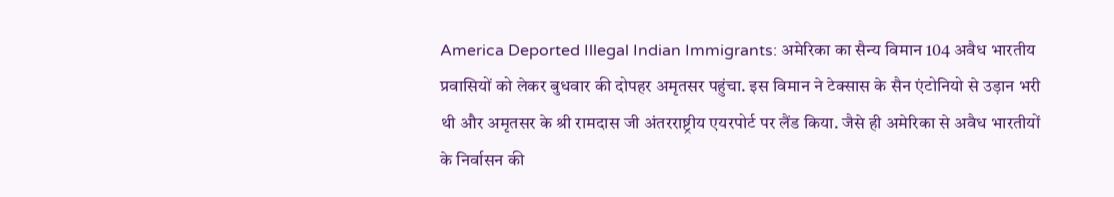America Deported Illegal Indian Immigrants: अमेरिका का सैन्य विमान 104 अवैध भारतीय प्रवासियों को लेकर बुधवार की दोपहर अमृतसर पहुंचा. इस विमान ने टेक्सास के सैन एंटोनियो से उड़ान भरी थी और अमृतसर के श्री रामदास जी अंतरराष्ट्रीय एयरपोर्ट पर लैंड किया. जैसे ही अमेरिका से अवैध भारतीयों के निर्वासन की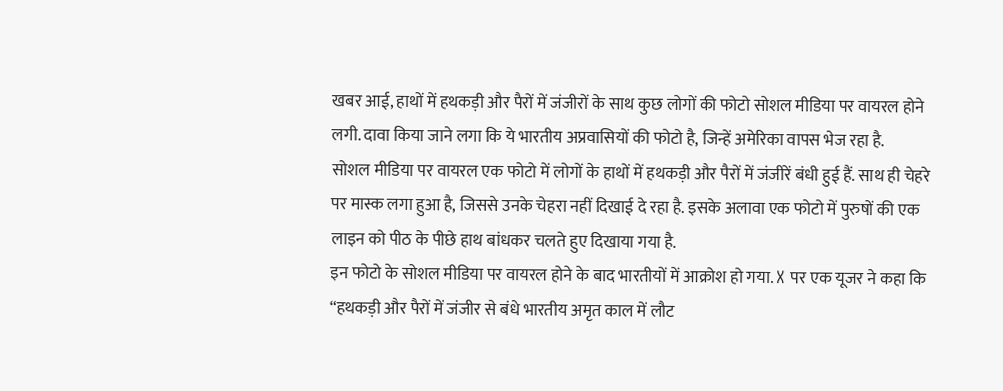खबर आई, हाथों में हथकड़ी और पैरों में जंजीरों के साथ कुछ लोगों की फोटो सोशल मीडिया पर वायरल होने लगी. दावा किया जाने लगा कि ये भारतीय अप्रवासियों की फोटो है, जिन्हें अमेरिका वापस भेज रहा है.
सोशल मीडिया पर वायरल एक फोटो में लोगों के हाथों में हथकड़ी और पैरों में जंजीरें बंधी हुई हैं. साथ ही चेहरे पर मास्क लगा हुआ है, जिससे उनके चेहरा नहीं दिखाई दे रहा है. इसके अलावा एक फोटो में पुरुषों की एक लाइन को पीठ के पीछे हाथ बांधकर चलते हुए दिखाया गया है.
इन फोटो के सोशल मीडिया पर वायरल होने के बाद भारतीयों में आक्रोश हो गया. X पर एक यूजर ने कहा कि “हथकड़ी और पैरों में जंजीर से बंधे भारतीय अमृत काल में लौट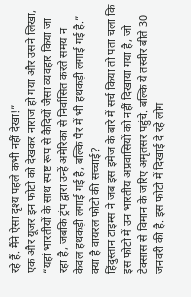रहे हैं. मैंने ऐसा दृश्य पहले कभी नहीं देखा!”
एक और यूजर इन फोटो को देखकर नाराज हो गया और उसने लिखा, “यहां भारतीयों के साथ स्पष्ट रूप से कैदियों जैसा व्यवहार किया जा रहा है, जबकि ट्रंप द्वारा उन्हें अमेरिका से निर्वासित करते समय न केवल हथकड़ी लगाई गई है, बल्कि पैर में भी हथकड़ी लगाई गई है.”
क्या है वायरल फोटो की सच्चाई?
हिंदुस्तान टाइम्स ने जब इस इमेज के बारे में सर्च किया तो पता चला कि इस फोटो में उन भारतीय अप्रवासियों को नहीं दिखाया गया है, जो टेक्सास से विमान के जरिए अमृतसर पहुंचे. बल्कि ये तस्वीर बीते 30 जनवरी की है. इस फोटो में दिखाई दे रहे लोग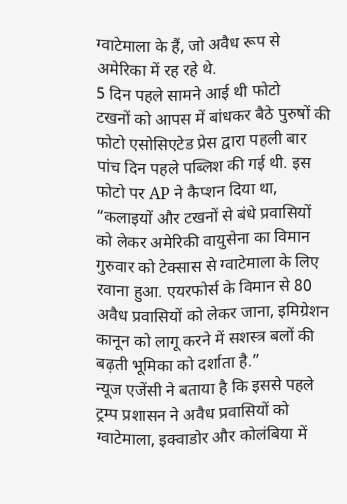ग्वाटेमाला के हैं, जो अवैध रूप से अमेरिका में रह रहे थे.
5 दिन पहले सामने आई थी फोटो
टखनों को आपस में बांधकर बैठे पुरुषों की फोटो एसोसिएटेड प्रेस द्वारा पहली बार पांच दिन पहले पब्लिश की गई थी. इस फोटो पर AP ने कैप्शन दिया था, “कलाइयों और टखनों से बंधे प्रवासियों को लेकर अमेरिकी वायुसेना का विमान गुरुवार को टेक्सास से ग्वाटेमाला के लिए रवाना हुआ. एयरफोर्स के विमान से 80 अवैध प्रवासियों को लेकर जाना, इमिग्रेशन कानून को लागू करने में सशस्त्र बलों की बढ़ती भूमिका को दर्शाता है.”
न्यूज एजेंसी ने बताया है कि इससे पहले ट्रम्प प्रशासन ने अवैध प्रवासियों को ग्वाटेमाला, इक्वाडोर और कोलंबिया में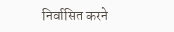निर्वासित करने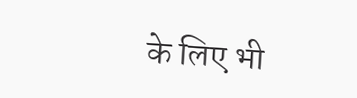के लिए भी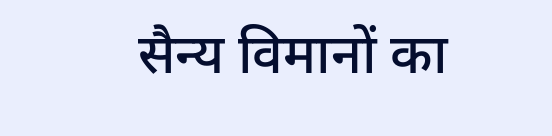सैन्य विमानों का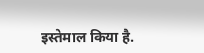इस्तेमाल किया है.